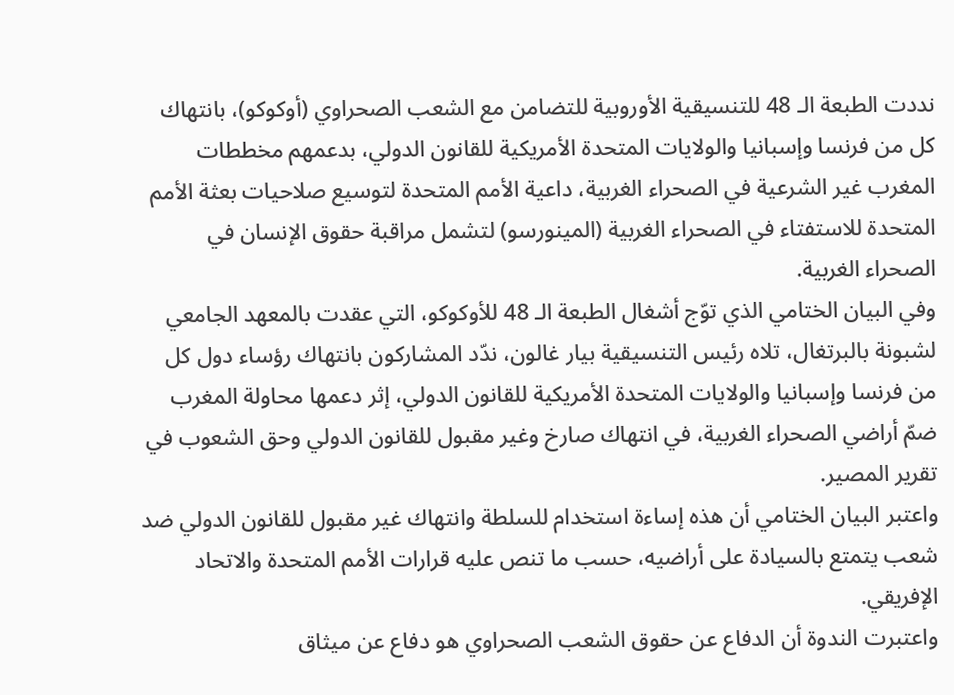نددت الطبعة الـ 48 للتنسيقية الأوروبية للتضامن مع الشعب الصحراوي (أوكوكو)، بانتهاك كل من فرنسا وإسبانيا والولايات المتحدة الأمريكية للقانون الدولي، بدعمهم مخططات المغرب غير الشرعية في الصحراء الغربية، داعية الأمم المتحدة لتوسيع صلاحيات بعثة الأمم المتحدة للاستفتاء في الصحراء الغربية (المينورسو) لتشمل مراقبة حقوق الإنسان في الصحراء الغربية.
وفي البيان الختامي الذي توّج أشغال الطبعة الـ 48 للأوكوكو، التي عقدت بالمعهد الجامعي لشبونة بالبرتغال، تلاه رئيس التنسيقية بيار غالون، ندّد المشاركون بانتهاك رؤساء دول كل من فرنسا وإسبانيا والولايات المتحدة الأمريكية للقانون الدولي، إثر دعمها محاولة المغرب ضمّ أراضي الصحراء الغربية، في انتهاك صارخ وغير مقبول للقانون الدولي وحق الشعوب في تقرير المصير.
واعتبر البيان الختامي أن هذه إساءة استخدام للسلطة وانتهاك غير مقبول للقانون الدولي ضد شعب يتمتع بالسيادة على أراضيه، حسب ما تنص عليه قرارات الأمم المتحدة والاتحاد الإفريقي.
واعتبرت الندوة أن الدفاع عن حقوق الشعب الصحراوي هو دفاع عن ميثاق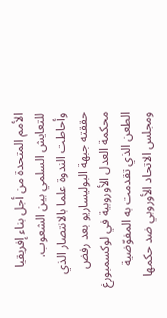الأمم المتحدة من أجل بناء إفريقيا للتعايش السلمي بين الشعوب. وأحاطت الندوة علما بالانتصار الذي حققته جبهة البوليساريو بعد رفض محكمة العدل الأوروبية في لوكسمبورغ الطعن الذي تقدمت به المفوّضية ومجلس الاتحاد الأوروبي ضد حكمها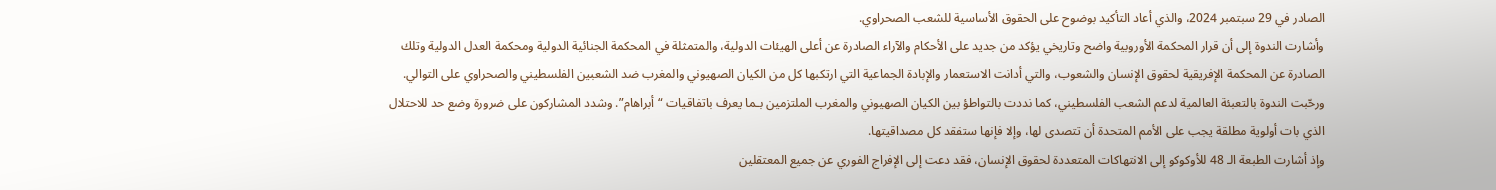الصادر في 29 سبتمبر 2024، والذي أعاد التأكيد بوضوح على الحقوق الأساسية للشعب الصحراوي.
وأشارت الندوة إلى أن قرار المحكمة الأوروبية واضح وتاريخي يؤكد من جديد على الأحكام والآراء الصادرة عن أعلى الهيئات الدولية، والمتمثلة في المحكمة الجنائية الدولية ومحكمة العدل الدولية وتلك الصادرة عن المحكمة الإفريقية لحقوق الإنسان والشعوب، والتي أدانت الاستعمار والإبادة الجماعية التي ارتكبها كل من الكيان الصهيوني والمغرب ضد الشعبين الفلسطيني والصحراوي على التوالي.
ورحّبت الندوة بالتعبئة العالمية لدعم الشعب الفلسطيني، كما نددت بالتواطؤ بين الكيان الصهيوني والمغرب الملتزمين بـما يعرف باتفاقيات “أبراهام”. وشدد المشاركون على ضرورة وضع حد للاحتلال الذي بات أولوية مطلقة يجب على الأمم المتحدة أن تتصدى لها، وإلا فإنها ستفقد كل مصداقيتها.
وإذ أشارت الطبعة الـ 48 للأوكوكو إلى الانتهاكات المتعددة لحقوق الإنسان، فقد دعت إلى الإفراج الفوري عن جميع المعتقلين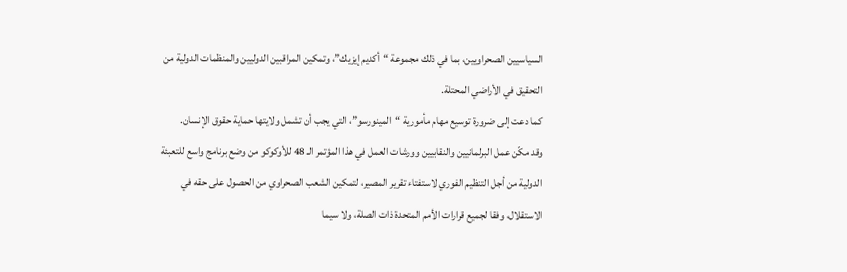السياسيين الصحراويين، بما في ذلك مجموعة “أكديم إيزيك”، وتمكين المراقبين الدوليين والمنظمات الدولية من التحقيق في الأراضي المحتلة.
كما دعت إلى ضرورة توسيع مهام مأمورية “المينورسو”، التي يجب أن تشمل ولايتها حماية حقوق الإنسان.
وقد مكّن عمل البرلمانيين والنقابيين وورشات العمل في هذا المؤتمر الـ 48 للأوكوكو من وضع برنامج واسع للتعبئة الدولية من أجل التنظيم الفوري لاستفتاء تقرير المصير، لتمكين الشعب الصحراوي من الحصول على حقه في الاستقلال، وفقا لجميع قرارات الأمم المتحدة ذات الصلة، ولا سيما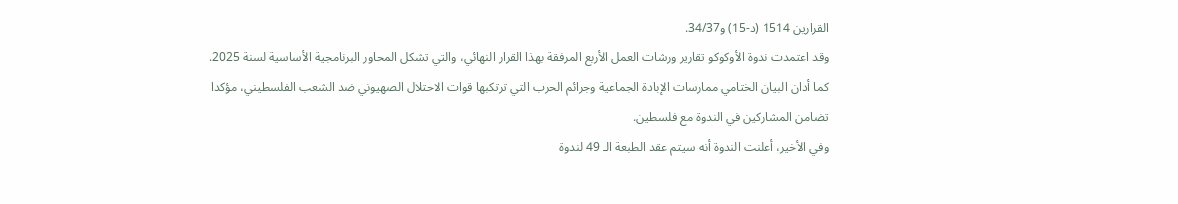القرارين 1514 (د-15) و34/37.
وقد اعتمدت ندوة الأوكوكو تقارير ورشات العمل الأربع المرفقة بهذا القرار النهائي، والتي تشكل المحاور البرنامجية الأساسية لسنة 2025.
كما أدان البيان الختامي ممارسات الإبادة الجماعية وجرائم الحرب التي ترتكبها قوات الاحتلال الصهيوني ضد الشعب الفلسطيني، مؤكدا تضامن المشاركين في الندوة مع فلسطين.
وفي الأخير، أعلنت الندوة أنه سيتم عقد الطبعة الـ 49 لندوة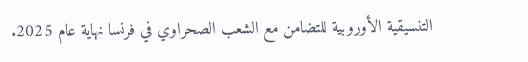التنسيقية الأوروبية للتضامن مع الشعب الصحراوي في فرنسا نهاية عام 2025.